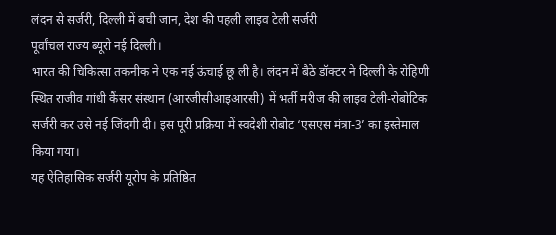लंदन से सर्जरी, दिल्ली में बची जान, देश की पहली लाइव टेली सर्जरी
पूर्वांचल राज्य ब्यूरो नई दिल्ली।
भारत की चिकित्सा तकनीक ने एक नई ऊंचाई छू ली है। लंदन में बैठे डॉक्टर ने दिल्ली के रोहिणी स्थित राजीव गांधी कैंसर संस्थान (आरजीसीआइआरसी) में भर्ती मरीज की लाइव टेली-रोबोटिक सर्जरी कर उसे नई जिंदगी दी। इस पूरी प्रक्रिया में स्वदेशी रोबोट ‘एसएस मंत्रा-3’ का इस्तेमाल किया गया।
यह ऐतिहासिक सर्जरी यूरोप के प्रतिष्ठित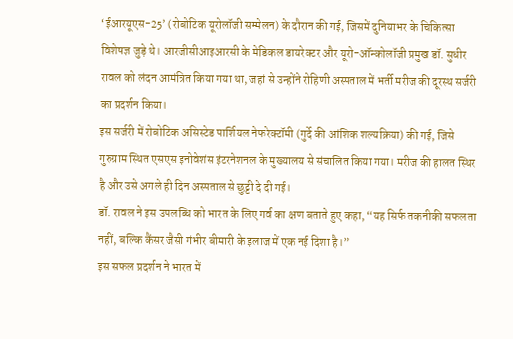‘ईआरयूएस-25’ (रोबोटिक यूरोलॉजी सम्मेलन) के दौरान की गई, जिसमें दुनियाभर के चिकित्सा विशेषज्ञ जुड़े थे। आरजीसीआइआरसी के मेडिकल डायरेक्टर और यूरो-ऑन्कोलॉजी प्रमुख डॉ. सुधीर रावल को लंदन आमंत्रित किया गया था, जहां से उन्होंने रोहिणी अस्पताल में भर्ती मरीज की दूरस्थ सर्जरी का प्रदर्शन किया।
इस सर्जरी में रोबोटिक असिस्टेड पार्शियल नेफरेक्टॉमी (गुर्दे की आंशिक शल्यक्रिया) की गई, जिसे गुरुग्राम स्थित एसएस इनोवेशंस इंटरनेशनल के मुख्यालय से संचालित किया गया। मरीज की हालत स्थिर है और उसे अगले ही दिन अस्पताल से छुट्टी दे दी गई।
डॉ. रावल ने इस उपलब्धि को भारत के लिए गर्व का क्षण बताते हुए कहा, “यह सिर्फ तकनीकी सफलता नहीं, बल्कि कैंसर जैसी गंभीर बीमारी के इलाज में एक नई दिशा है।”
इस सफल प्रदर्शन ने भारत में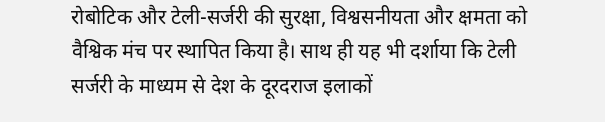रोबोटिक और टेली-सर्जरी की सुरक्षा, विश्वसनीयता और क्षमता को वैश्विक मंच पर स्थापित किया है। साथ ही यह भी दर्शाया कि टेली सर्जरी के माध्यम से देश के दूरदराज इलाकों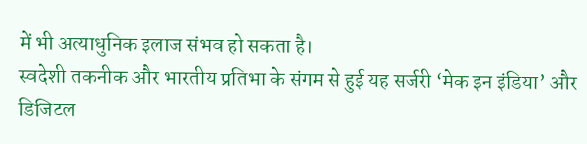में भी अत्याधुनिक इलाज संभव हो सकता है।
स्वदेशी तकनीक और भारतीय प्रतिभा के संगम से हुई यह सर्जरी ‘मेक इन इंडिया’ और डिजिटल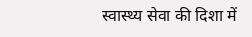स्वास्थ्य सेवा की दिशा में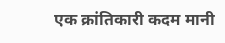एक क्रांतिकारी कदम मानी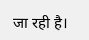जा रही है।